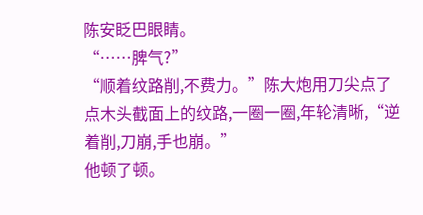陈安眨巴眼睛。
“……脾气?”
“顺着纹路削,不费力。”陈大炮用刀尖点了点木头截面上的纹路,一圈一圈,年轮清晰,“逆着削,刀崩,手也崩。”
他顿了顿。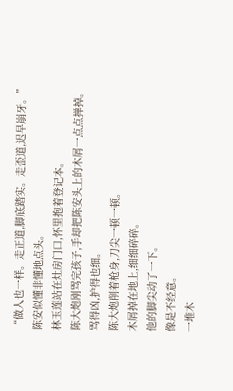“做人也一样。走正道,脚底踏实。走歪道,迟早崩牙。”
陈安似懂非懂地点头。
林玉莲站在灶房门口,怀里抱着登记本。
陈大炮刚骂完孩子,手却把陈安头上的木屑一点点掸掉。
骂得凶,护得也细。
陈大炮削着枪身,刀尖一顿一顿。
木屑掉在地上,细细碎碎。
他的脚尖动了一下。
像是不经意。
一堆木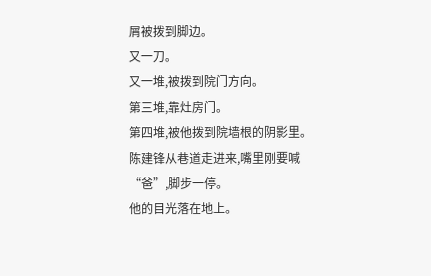屑被拨到脚边。
又一刀。
又一堆,被拨到院门方向。
第三堆,靠灶房门。
第四堆,被他拨到院墙根的阴影里。
陈建锋从巷道走进来,嘴里刚要喊“爸”,脚步一停。
他的目光落在地上。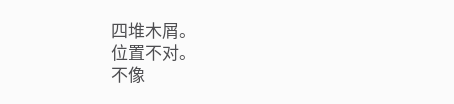四堆木屑。
位置不对。
不像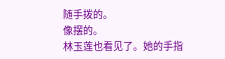随手拨的。
像摆的。
林玉莲也看见了。她的手指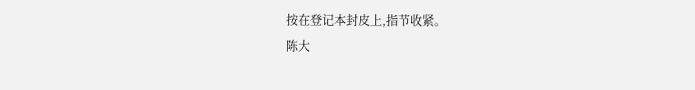按在登记本封皮上,指节收紧。
陈大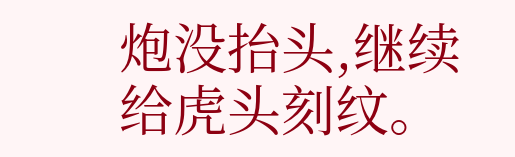炮没抬头,继续给虎头刻纹。